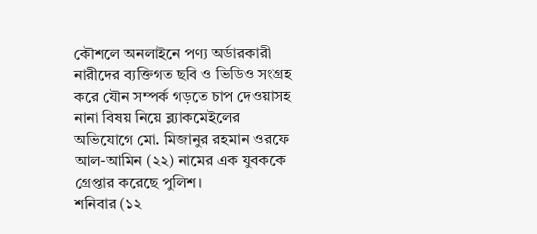কৌশলে অনলাইনে পণ্য অর্ডারকারী নারীদের ব্যক্তিগত ছবি ও ভিডিও সংগ্রহ করে যৌন সম্পর্ক গড়তে চাপ দেওয়াসহ নানা বিষয় নিয়ে ব্ল্যাকমেইলের অভিযোগে মো. মিজানুর রহমান ওরফে আল-আমিন (২২) নামের এক যুবককে গ্রেপ্তার করেছে পুলিশ।
শনিবার (১২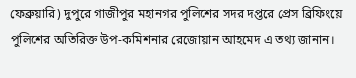ফেব্রুয়ারি) দুপুরে গাজীপুর মহানগর পুলিশের সদর দপ্তরে প্রেস ব্রিফিংয়ে পুলিশের অতিরিক্ত উপ-কমিশনার রেজোয়ান আহমেদ এ তথ্য জানান।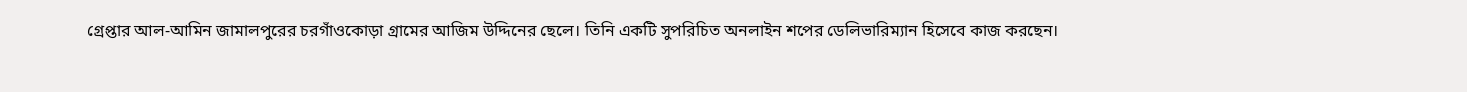গ্রেপ্তার আল-আমিন জামালপুরের চরগাঁওকোড়া গ্রামের আজিম উদ্দিনের ছেলে। তিনি একটি সুপরিচিত অনলাইন শপের ডেলিভারিম্যান হিসেবে কাজ করছেন।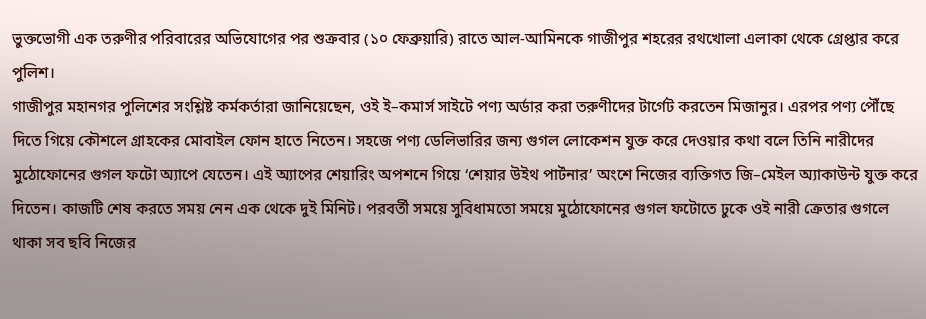ভুক্তভোগী এক তরুণীর পরিবারের অভিযোগের পর শুক্রবার (১০ ফেব্রুয়ারি) রাতে আল-আমিনকে গাজীপুর শহরের রথখোলা এলাকা থেকে গ্রেপ্তার করে পুলিশ।
গাজীপুর মহানগর পুলিশের সংশ্লিষ্ট কর্মকর্তারা জানিয়েছেন, ওই ই–কমার্স সাইটে পণ্য অর্ডার করা তরুণীদের টার্গেট করতেন মিজানুর। এরপর পণ্য পৌঁছে দিতে গিয়ে কৌশলে গ্রাহকের মোবাইল ফোন হাতে নিতেন। সহজে পণ্য ডেলিভারির জন্য গুগল লোকেশন যুক্ত করে দেওয়ার কথা বলে তিনি নারীদের মুঠোফোনের গুগল ফটো অ্যাপে যেতেন। এই অ্যাপের শেয়ারিং অপশনে গিয়ে ‘শেয়ার উইথ পার্টনার’ অংশে নিজের ব্যক্তিগত জি–মেইল অ্যাকাউন্ট যুক্ত করে দিতেন। কাজটি শেষ করতে সময় নেন এক থেকে দুই মিনিট। পরবর্তী সময়ে সুবিধামতো সময়ে মুঠোফোনের গুগল ফটোতে ঢুকে ওই নারী ক্রেতার গুগলে থাকা সব ছবি নিজের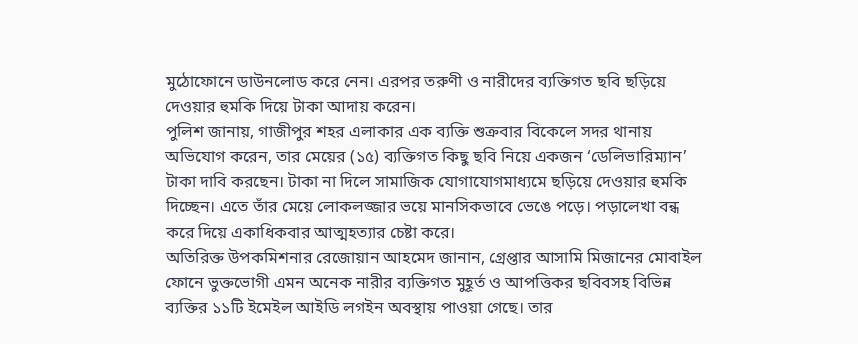মুঠোফোনে ডাউনলোড করে নেন। এরপর তরুণী ও নারীদের ব্যক্তিগত ছবি ছড়িয়ে দেওয়ার হুমকি দিয়ে টাকা আদায় করেন।
পুলিশ জানায়, গাজীপুর শহর এলাকার এক ব্যক্তি শুক্রবার বিকেলে সদর থানায় অভিযোগ করেন, তার মেয়ের (১৫) ব্যক্তিগত কিছু ছবি নিয়ে একজন ‘ডেলিভারিম্যান’ টাকা দাবি করছেন। টাকা না দিলে সামাজিক যোগাযোগমাধ্যমে ছড়িয়ে দেওয়ার হুমকি দিচ্ছেন। এতে তাঁর মেয়ে লোকলজ্জার ভয়ে মানসিকভাবে ভেঙে পড়ে। পড়ালেখা বন্ধ করে দিয়ে একাধিকবার আত্মহত্যার চেষ্টা করে।
অতিরিক্ত উপকমিশনার রেজোয়ান আহমেদ জানান, গ্রেপ্তার আসামি মিজানের মোবাইল ফোনে ভুক্তভোগী এমন অনেক নারীর ব্যক্তিগত মুহূর্ত ও আপত্তিকর ছবিবসহ বিভিন্ন ব্যক্তির ১১টি ইমেইল আইডি লগইন অবস্থায় পাওয়া গেছে। তার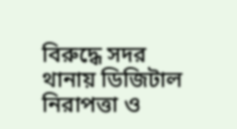বিরুদ্ধে সদর থানায় ডিজিটাল নিরাপত্তা ও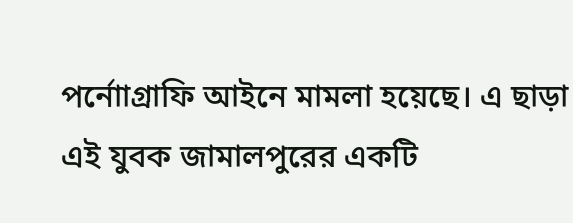পর্নোাগ্রাফি আইনে মামলা হয়েছে। এ ছাড়া এই যুবক জামালপুরের একটি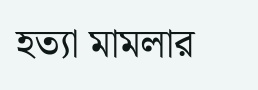হত্যা মামলার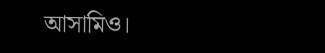আসামিও।